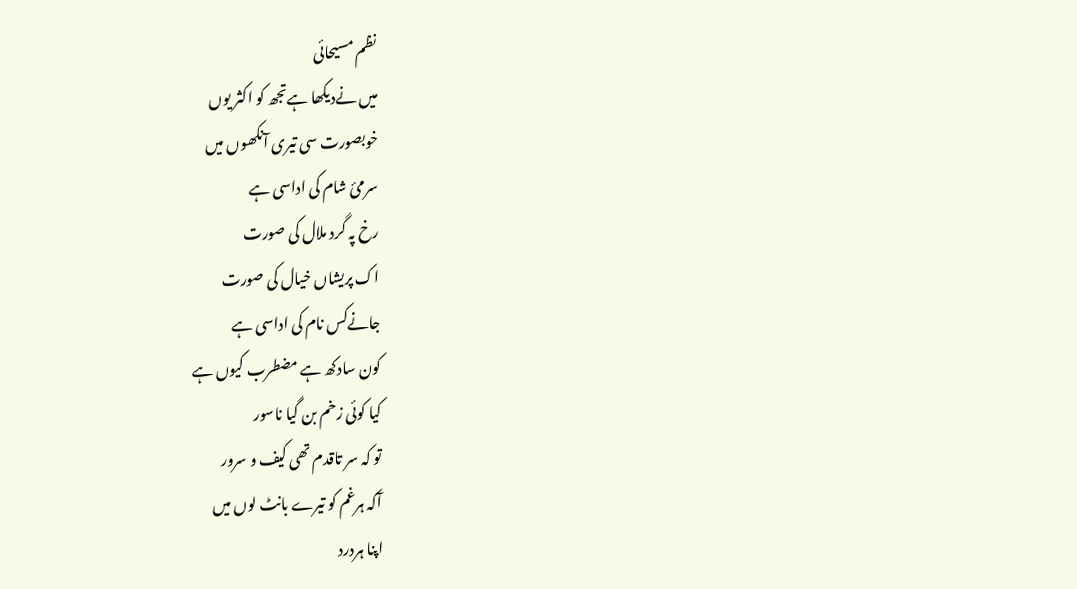نظم مسیحائی
میں نےدیکھا ہےتجھ کو اکثر یوں
خوبصورت سی تیری آنکھوں میں
سرمئ شام کی اداسی ہے
رخ پہ گرد ملال کی صورت
اک پریشاں خیال کی صورت
جانےکس نام کی اداسی ہے
کون سادکھ ہے مضطرب کیوں ہے
کیا کوئی زخم بن گیا ناسور
تو کہ سر تاقدم تھی کیف و سرور
آکہ ہرغم کو تیرے بانٹ لوں میں
اپنا ہردرد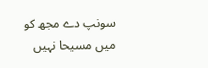سونپ دے مجھ کو
میں مسیحا نہیں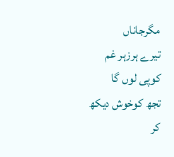مگرجاناں
تیرے ہرزہر غم کوپی لوں گا
تجھ کوخوش دیکھ کر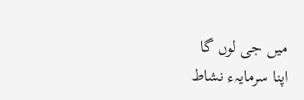میں جی لوں گا
اپنا سرمایہء نشاط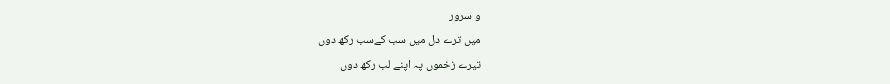و سرور
میں ترے دل میں سب کےسب رکھ دوں
تیرے زخموں پہ اپنے لب رکھ دوں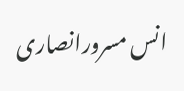انس مسرورانصاری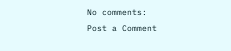No comments:
Post a Comment